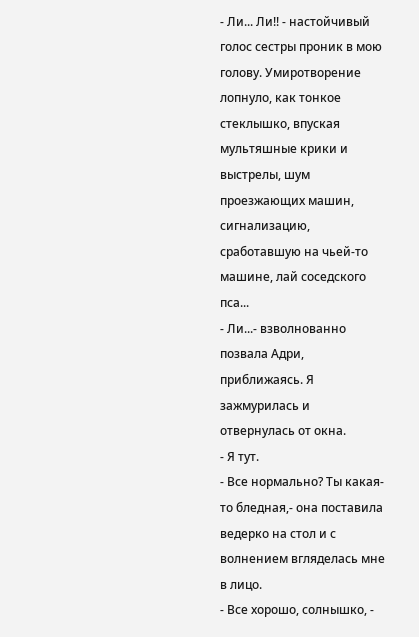- Ли... Ли!! - настойчивый голос сестры проник в мою голову. Умиротворение лопнуло, как тонкое стеклышко, впуская мультяшные крики и выстрелы, шум проезжающих машин, сигнализацию, сработавшую на чьей-то машине, лай соседского пса...
- Ли...- взволнованно позвала Адри, приближаясь. Я зажмурилась и отвернулась от окна.
- Я тут.
- Все нормально? Ты какая-то бледная,- она поставила ведерко на стол и с волнением вгляделась мне в лицо.
- Все хорошо, солнышко, -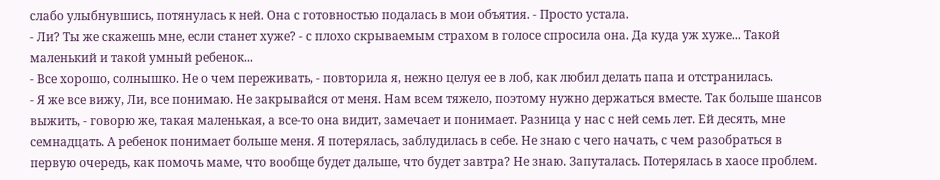слабо улыбнувшись, потянулась к ней. Она с готовностью подалась в мои объятия. - Просто устала.
- Ли? Ты же скажешь мне, если станет хуже? - с плохо скрываемым страхом в голосе спросила она. Да куда уж хуже... Такой маленький и такой умный ребенок...
- Все хорошо, солнышко. Не о чем переживать, - повторила я, нежно целуя ее в лоб, как любил делать папа и отстранилась.
- Я же все вижу, Ли, все понимаю. Не закрывайся от меня. Нам всем тяжело, поэтому нужно держаться вместе. Так больше шансов выжить, - говорю же, такая маленькая, а все-то она видит, замечает и понимает. Разница у нас с ней семь лет. Ей десять, мне семнадцать. А ребенок понимает больше меня. Я потерялась, заблудилась в себе. Не знаю с чего начать, с чем разобраться в первую очередь, как помочь маме, что вообще будет дальше, что будет завтра? Не знаю. Запуталась. Потерялась в хаосе проблем.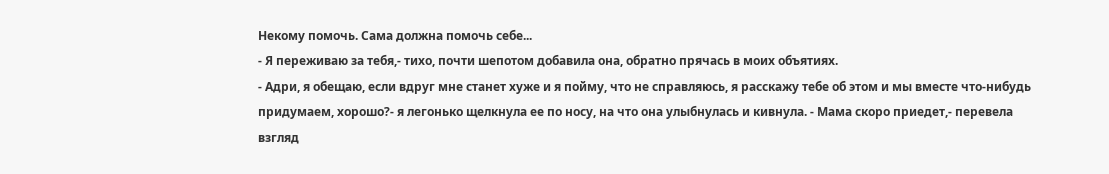Некому помочь. Сама должна помочь себе...
- Я переживаю за тебя,- тихо, почти шепотом добавила она, обратно прячась в моих объятиях.
- Адри, я обещаю, если вдруг мне станет хуже и я пойму, что не справляюсь, я расскажу тебе об этом и мы вместе что-нибудь придумаем, хорошо?- я легонько щелкнула ее по носу, на что она улыбнулась и кивнула. - Мама скоро приедет,- перевела взгляд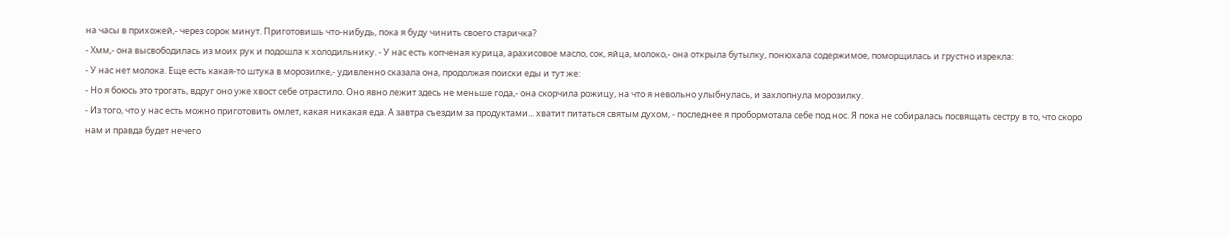на часы в прихожей,- через сорок минут. Приготовишь что-нибудь, пока я буду чинить своего старичка?
- Хмм,- она высвободилась из моих рук и подошла к холодильнику. - У нас есть копченая курица, арахисовое масло, сок, яйца, молоко,- она открыла бутылку, понюхала содержимое, поморщилась и грустно изрекла:
- У нас нет молока. Еще есть какая-то штука в морозилке,- удивленно сказала она, продолжая поиски еды и тут же:
- Но я боюсь это трогать, вдруг оно уже хвост себе отрастило. Оно явно лежит здесь не меньше года,- она скорчила рожицу, на что я невольно улыбнулась, и захлопнула морозилку.
- Из того, что у нас есть можно приготовить омлет, какая никакая еда. А завтра съездим за продуктами... хватит питаться святым духом, - последнее я пробормотала себе под нос. Я пока не собиралась посвящать сестру в то, что скоро нам и правда будет нечего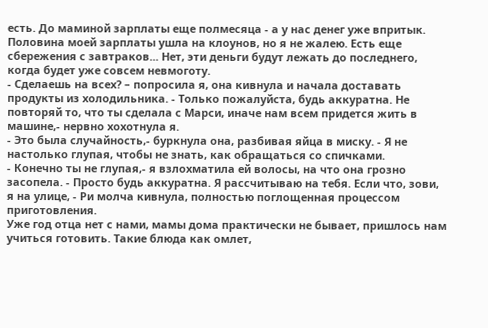есть. До маминой зарплаты еще полмесяца - а у нас денег уже впритык. Половина моей зарплаты ушла на клоунов, но я не жалею. Есть еще сбережения с завтраков... Нет, эти деньги будут лежать до последнего, когда будет уже совсем невмоготу.
- Сделаешь на всех? – попросила я, она кивнула и начала доставать продукты из холодильника. - Только пожалуйста, будь аккуратна. Не повторяй то, что ты сделала с Марси, иначе нам всем придется жить в машине,- нервно хохотнула я.
- Это была случайность,- буркнула она, разбивая яйца в миску. - Я не настолько глупая, чтобы не знать, как обращаться со спичками.
- Конечно ты не глупая,- я взлохматила ей волосы, на что она грозно засопела. - Просто будь аккуратна. Я рассчитываю на тебя. Если что, зови, я на улице, - Ри молча кивнула, полностью поглощенная процессом приготовления.
Уже год отца нет с нами, мамы дома практически не бывает, пришлось нам учиться готовить. Такие блюда как омлет,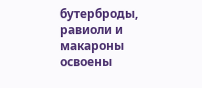бутерброды, равиоли и макароны освоены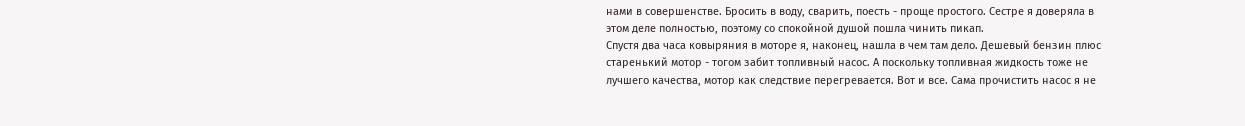нами в совершенстве. Бросить в воду, сварить, поесть - проще простого. Сестре я доверяла в этом деле полностью, поэтому со спокойной душой пошла чинить пикап.
Спустя два часа ковыряния в моторе я, наконец, нашла в чем там дело. Дешевый бензин плюс старенький мотор - тогом забит топливный насос. А поскольку топливная жидкость тоже не лучшего качества, мотор как следствие перегревается. Вот и все. Сама прочистить насос я не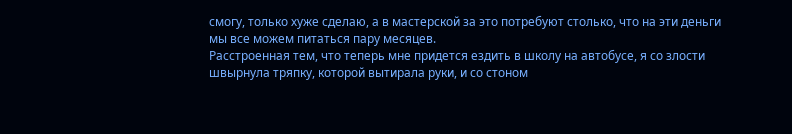смогу, только хуже сделаю, а в мастерской за это потребуют столько, что на эти деньги мы все можем питаться пару месяцев.
Расстроенная тем, что теперь мне придется ездить в школу на автобусе, я со злости швырнула тряпку, которой вытирала руки, и со стоном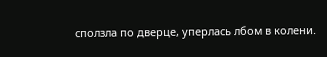сползла по дверце, уперлась лбом в колени.